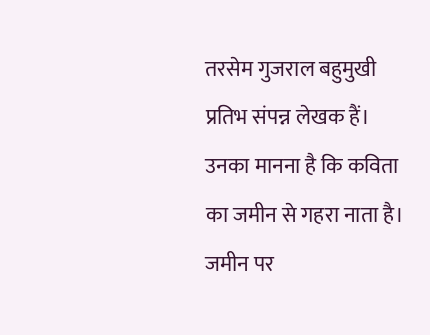तरसेम गुजराल बहुमुखी प्रतिभ संपन्न लेखक हैं। उनका मानना है कि कविता का जमीन से गहरा नाता है। जमीन पर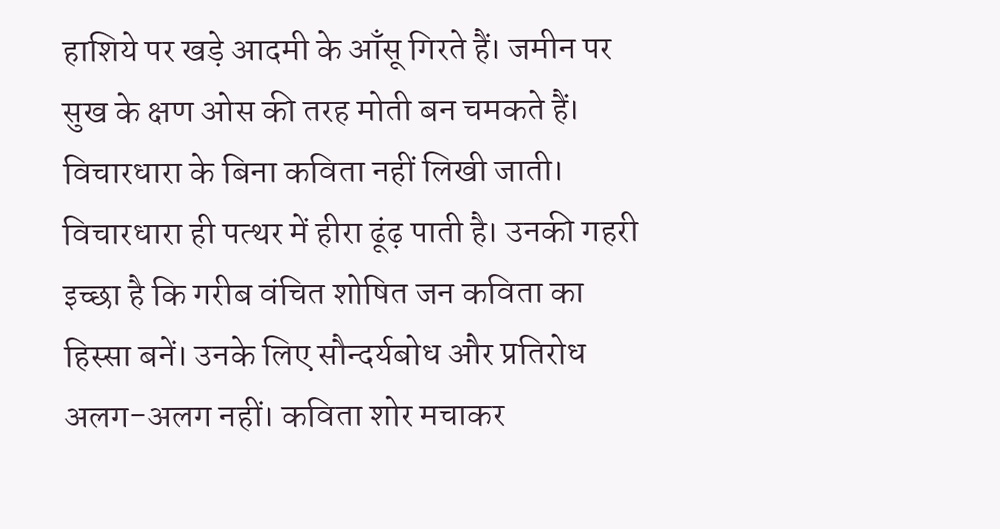हाशिये पर खड़े आदमी के आँसू गिरते हैं। जमीन पर सुख के क्षण ओस की तरह मोती बन चमकते हैं। विचारधारा के बिना कविता नहीं लिखी जाती। विचारधारा ही पत्थर में हीरा ढूंढ़ पाती है। उनकी गहरी इच्छा है कि गरीब वंचित शोषित जन कविता का हिस्सा बनें। उनके लिए सौन्दर्यबोध और प्रतिरोध अलग-अलग नहीं। कविता शोर मचाकर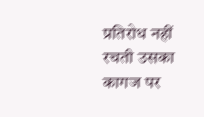प्रतिरोध नहीं रचती उसका कागज पर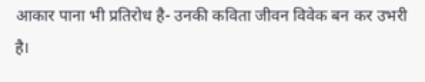आकार पाना भी प्रतिरोध है- उनकी कविता जीवन विवेक बन कर उभरी है।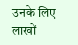उनके लिए लाखों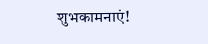शुभकामनाएं!